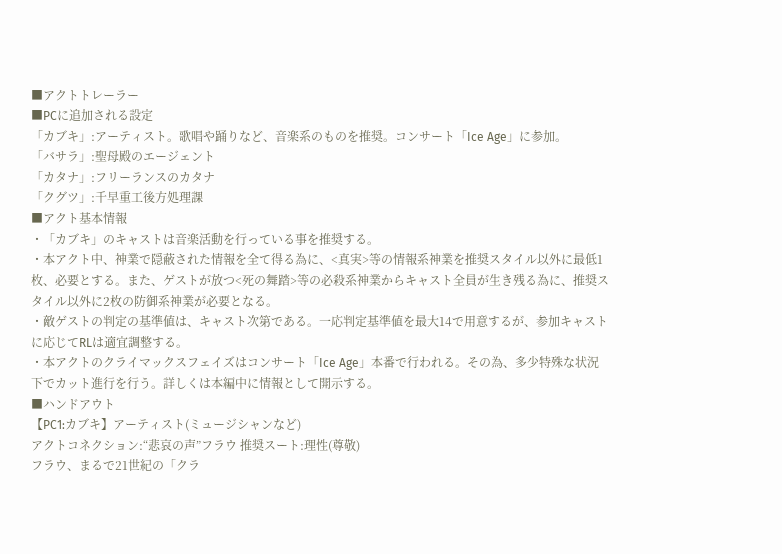■アクトトレーラー
■PCに追加される設定
「カブキ」:アーティスト。歌唱や踊りなど、音楽系のものを推奨。コンサート「Ice Age」に参加。
「バサラ」:聖母殿のエージェント
「カタナ」:フリーランスのカタナ
「クグツ」:千早重工後方処理課
■アクト基本情報
・「カブキ」のキャストは音楽活動を行っている事を推奨する。
・本アクト中、神業で隠蔽された情報を全て得る為に、<真実>等の情報系神業を推奨スタイル以外に最低1枚、必要とする。また、ゲストが放つ<死の舞踏>等の必殺系神業からキャスト全員が生き残る為に、推奨スタイル以外に2枚の防御系神業が必要となる。
・敵ゲストの判定の基準値は、キャスト次第である。一応判定基準値を最大14で用意するが、参加キャストに応じてRLは適宜調整する。
・本アクトのクライマックスフェイズはコンサート「Ice Age」本番で行われる。その為、多少特殊な状況下でカット進行を行う。詳しくは本編中に情報として開示する。
■ハンドアウト
【PC1:カブキ】アーティスト(ミュージシャンなど)
アクトコネクション:“悲哀の声”フラウ 推奨スート:理性(尊敬)
フラウ、まるで21世紀の「クラ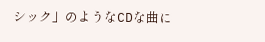シック」のようなCDな曲に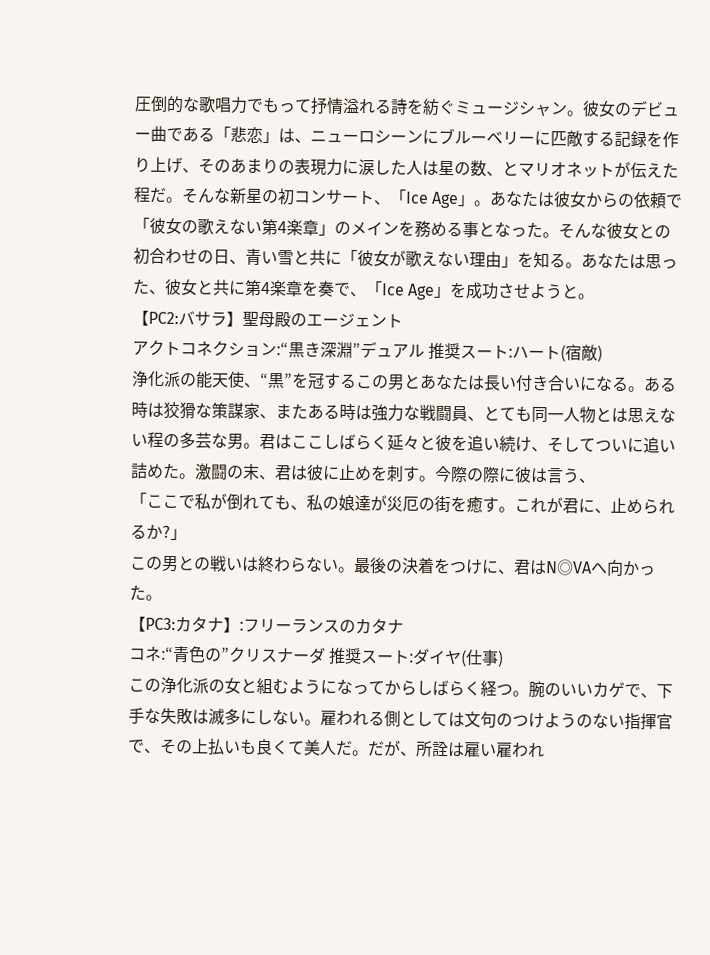圧倒的な歌唱力でもって抒情溢れる詩を紡ぐミュージシャン。彼女のデビュー曲である「悲恋」は、ニューロシーンにブルーベリーに匹敵する記録を作り上げ、そのあまりの表現力に涙した人は星の数、とマリオネットが伝えた程だ。そんな新星の初コンサート、「Ice Age」。あなたは彼女からの依頼で「彼女の歌えない第4楽章」のメインを務める事となった。そんな彼女との初合わせの日、青い雪と共に「彼女が歌えない理由」を知る。あなたは思った、彼女と共に第4楽章を奏で、「Ice Age」を成功させようと。
【PC2:バサラ】聖母殿のエージェント
アクトコネクション:“黒き深淵”デュアル 推奨スート:ハート(宿敵)
浄化派の能天使、“黒”を冠するこの男とあなたは長い付き合いになる。ある時は狡猾な策謀家、またある時は強力な戦闘員、とても同一人物とは思えない程の多芸な男。君はここしばらく延々と彼を追い続け、そしてついに追い詰めた。激闘の末、君は彼に止めを刺す。今際の際に彼は言う、
「ここで私が倒れても、私の娘達が災厄の街を癒す。これが君に、止められるか?」
この男との戦いは終わらない。最後の決着をつけに、君はN◎VAへ向かった。
【PC3:カタナ】:フリーランスのカタナ
コネ:“青色の”クリスナーダ 推奨スート:ダイヤ(仕事)
この浄化派の女と組むようになってからしばらく経つ。腕のいいカゲで、下手な失敗は滅多にしない。雇われる側としては文句のつけようのない指揮官で、その上払いも良くて美人だ。だが、所詮は雇い雇われ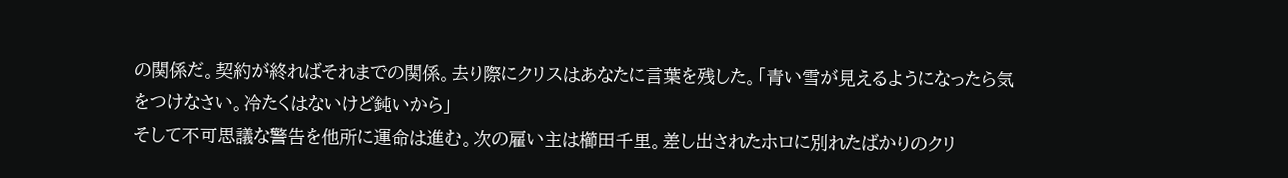の関係だ。契約が終ればそれまでの関係。去り際にクリスはあなたに言葉を残した。「青い雪が見えるようになったら気をつけなさい。冷たくはないけど鈍いから」
そして不可思議な警告を他所に運命は進む。次の雇い主は櫛田千里。差し出されたホロに別れたばかりのクリ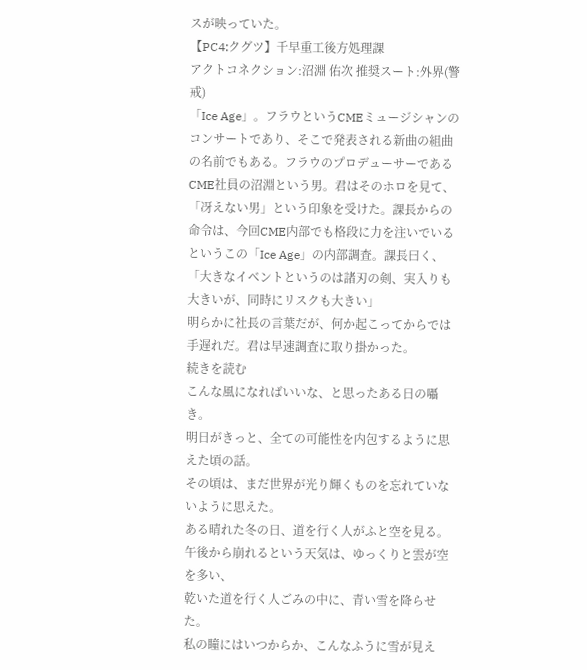スが映っていた。
【PC4:クグツ】千早重工後方処理課
アクトコネクション:沼淵 佑次 推奨スート:外界(警戒)
「Ice Age」。フラウというCMEミュージシャンのコンサートであり、そこで発表される新曲の組曲の名前でもある。フラウのプロデューサーであるCME社員の沼淵という男。君はそのホロを見て、「冴えない男」という印象を受けた。課長からの命令は、今回CME内部でも格段に力を注いでいるというこの「Ice Age」の内部調査。課長曰く、
「大きなイベントというのは諸刃の剣、実入りも大きいが、同時にリスクも大きい」
明らかに社長の言葉だが、何か起こってからでは手遅れだ。君は早速調査に取り掛かった。
続きを読む
こんな風になればいいな、と思ったある日の囁き。
明日がきっと、全ての可能性を内包するように思えた頃の話。
その頃は、まだ世界が光り輝くものを忘れていないように思えた。
ある晴れた冬の日、道を行く人がふと空を見る。
午後から崩れるという天気は、ゆっくりと雲が空を多い、
乾いた道を行く人ごみの中に、青い雪を降らせた。
私の瞳にはいつからか、こんなふうに雪が見え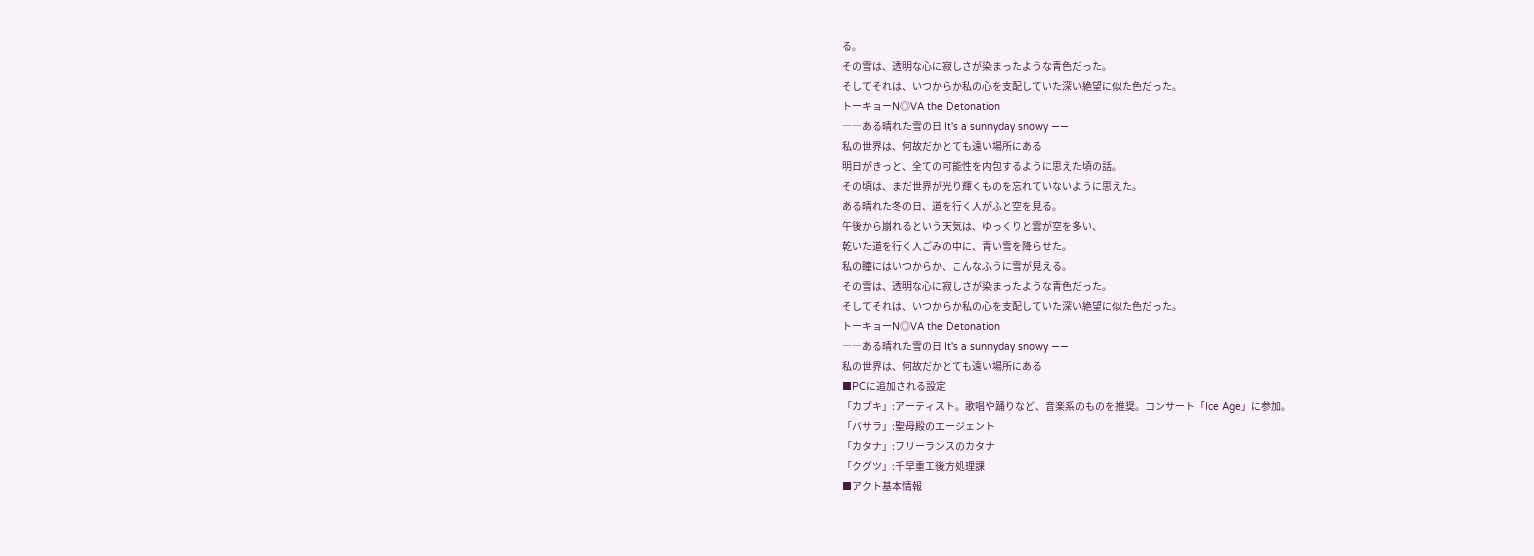る。
その雪は、透明な心に寂しさが染まったような青色だった。
そしてそれは、いつからか私の心を支配していた深い絶望に似た色だった。
トーキョーN◎VA the Detonation
――ある晴れた雪の日 It's a sunnyday snowy ――
私の世界は、何故だかとても遠い場所にある
明日がきっと、全ての可能性を内包するように思えた頃の話。
その頃は、まだ世界が光り輝くものを忘れていないように思えた。
ある晴れた冬の日、道を行く人がふと空を見る。
午後から崩れるという天気は、ゆっくりと雲が空を多い、
乾いた道を行く人ごみの中に、青い雪を降らせた。
私の瞳にはいつからか、こんなふうに雪が見える。
その雪は、透明な心に寂しさが染まったような青色だった。
そしてそれは、いつからか私の心を支配していた深い絶望に似た色だった。
トーキョーN◎VA the Detonation
――ある晴れた雪の日 It's a sunnyday snowy ――
私の世界は、何故だかとても遠い場所にある
■PCに追加される設定
「カブキ」:アーティスト。歌唱や踊りなど、音楽系のものを推奨。コンサート「Ice Age」に参加。
「バサラ」:聖母殿のエージェント
「カタナ」:フリーランスのカタナ
「クグツ」:千早重工後方処理課
■アクト基本情報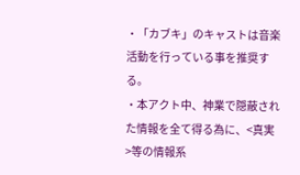・「カブキ」のキャストは音楽活動を行っている事を推奨する。
・本アクト中、神業で隠蔽された情報を全て得る為に、<真実>等の情報系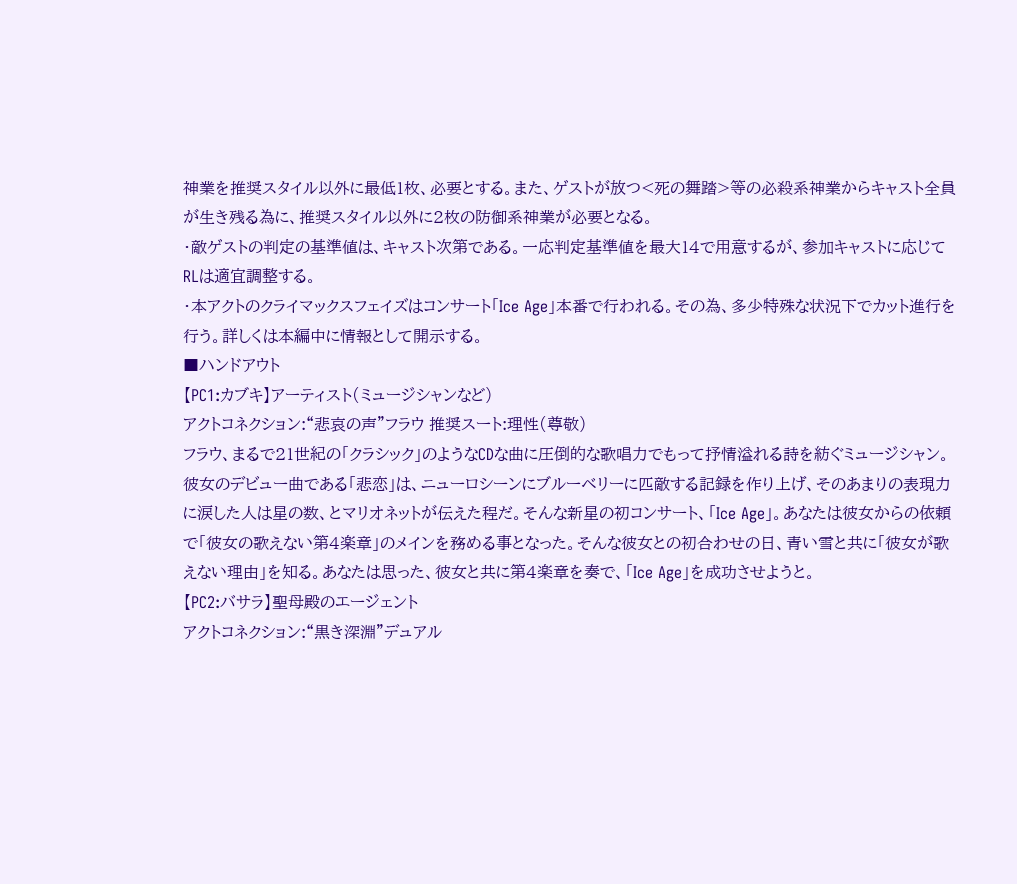神業を推奨スタイル以外に最低1枚、必要とする。また、ゲストが放つ<死の舞踏>等の必殺系神業からキャスト全員が生き残る為に、推奨スタイル以外に2枚の防御系神業が必要となる。
・敵ゲストの判定の基準値は、キャスト次第である。一応判定基準値を最大14で用意するが、参加キャストに応じてRLは適宜調整する。
・本アクトのクライマックスフェイズはコンサート「Ice Age」本番で行われる。その為、多少特殊な状況下でカット進行を行う。詳しくは本編中に情報として開示する。
■ハンドアウト
【PC1:カブキ】アーティスト(ミュージシャンなど)
アクトコネクション:“悲哀の声”フラウ 推奨スート:理性(尊敬)
フラウ、まるで21世紀の「クラシック」のようなCDな曲に圧倒的な歌唱力でもって抒情溢れる詩を紡ぐミュージシャン。彼女のデビュー曲である「悲恋」は、ニューロシーンにブルーベリーに匹敵する記録を作り上げ、そのあまりの表現力に涙した人は星の数、とマリオネットが伝えた程だ。そんな新星の初コンサート、「Ice Age」。あなたは彼女からの依頼で「彼女の歌えない第4楽章」のメインを務める事となった。そんな彼女との初合わせの日、青い雪と共に「彼女が歌えない理由」を知る。あなたは思った、彼女と共に第4楽章を奏で、「Ice Age」を成功させようと。
【PC2:バサラ】聖母殿のエージェント
アクトコネクション:“黒き深淵”デュアル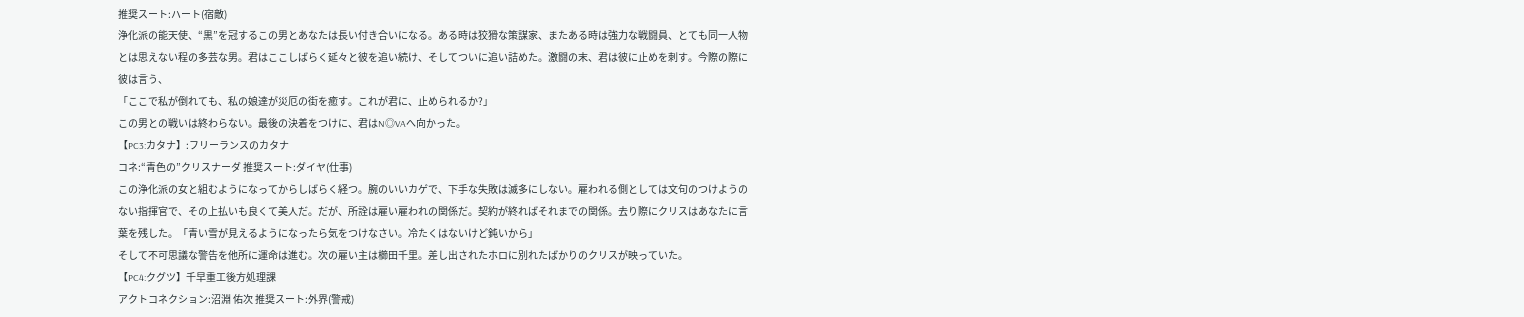推奨スート:ハート(宿敵)
浄化派の能天使、“黒”を冠するこの男とあなたは長い付き合いになる。ある時は狡猾な策謀家、またある時は強力な戦闘員、とても同一人物とは思えない程の多芸な男。君はここしばらく延々と彼を追い続け、そしてついに追い詰めた。激闘の末、君は彼に止めを刺す。今際の際に彼は言う、
「ここで私が倒れても、私の娘達が災厄の街を癒す。これが君に、止められるか?」
この男との戦いは終わらない。最後の決着をつけに、君はN◎VAへ向かった。
【PC3:カタナ】:フリーランスのカタナ
コネ:“青色の”クリスナーダ 推奨スート:ダイヤ(仕事)
この浄化派の女と組むようになってからしばらく経つ。腕のいいカゲで、下手な失敗は滅多にしない。雇われる側としては文句のつけようのない指揮官で、その上払いも良くて美人だ。だが、所詮は雇い雇われの関係だ。契約が終ればそれまでの関係。去り際にクリスはあなたに言葉を残した。「青い雪が見えるようになったら気をつけなさい。冷たくはないけど鈍いから」
そして不可思議な警告を他所に運命は進む。次の雇い主は櫛田千里。差し出されたホロに別れたばかりのクリスが映っていた。
【PC4:クグツ】千早重工後方処理課
アクトコネクション:沼淵 佑次 推奨スート:外界(警戒)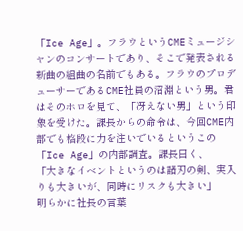「Ice Age」。フラウというCMEミュージシャンのコンサートであり、そこで発表される新曲の組曲の名前でもある。フラウのプロデューサーであるCME社員の沼淵という男。君はそのホロを見て、「冴えない男」という印象を受けた。課長からの命令は、今回CME内部でも格段に力を注いでいるというこの「Ice Age」の内部調査。課長曰く、
「大きなイベントというのは諸刃の剣、実入りも大きいが、同時にリスクも大きい」
明らかに社長の言葉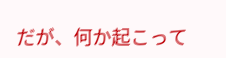だが、何か起こって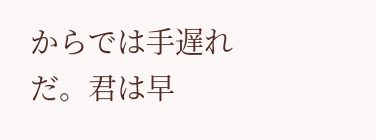からでは手遅れだ。君は早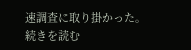速調査に取り掛かった。
続きを読む